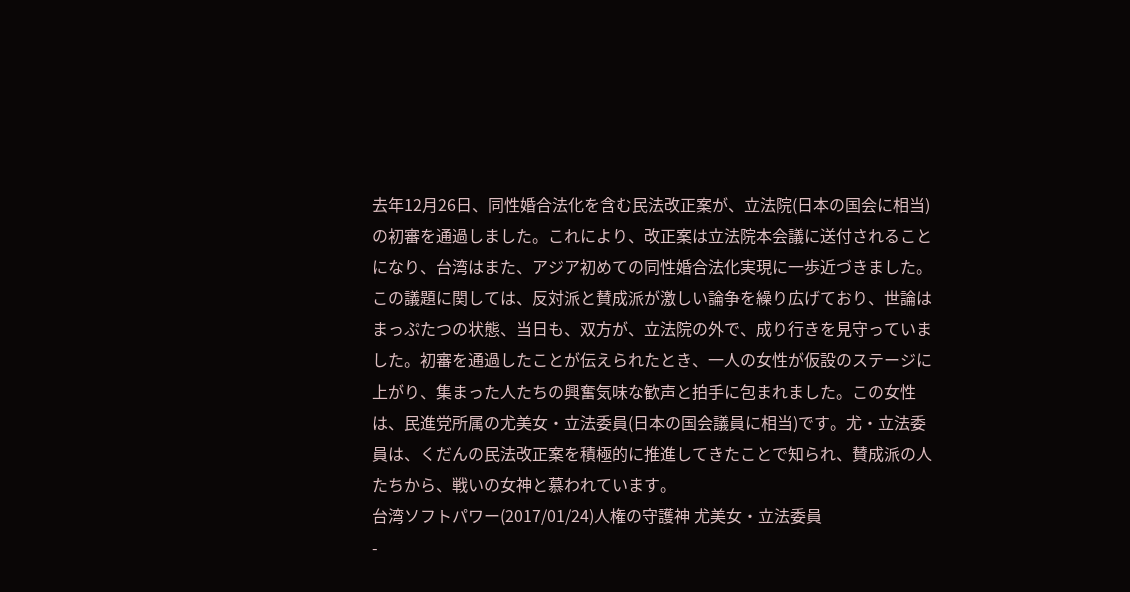去年12月26日、同性婚合法化を含む民法改正案が、立法院(日本の国会に相当)の初審を通過しました。これにより、改正案は立法院本会議に送付されることになり、台湾はまた、アジア初めての同性婚合法化実現に一歩近づきました。この議題に関しては、反対派と賛成派が激しい論争を繰り広げており、世論はまっぷたつの状態、当日も、双方が、立法院の外で、成り行きを見守っていました。初審を通過したことが伝えられたとき、一人の女性が仮設のステージに上がり、集まった人たちの興奮気味な歓声と拍手に包まれました。この女性は、民進党所属の尤美女・立法委員(日本の国会議員に相当)です。尤・立法委員は、くだんの民法改正案を積極的に推進してきたことで知られ、賛成派の人たちから、戦いの女神と慕われています。
台湾ソフトパワー(2017/01/24)人権の守護神 尤美女・立法委員
-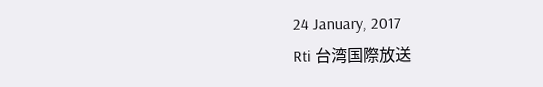24 January, 2017
Rti 台湾国際放送